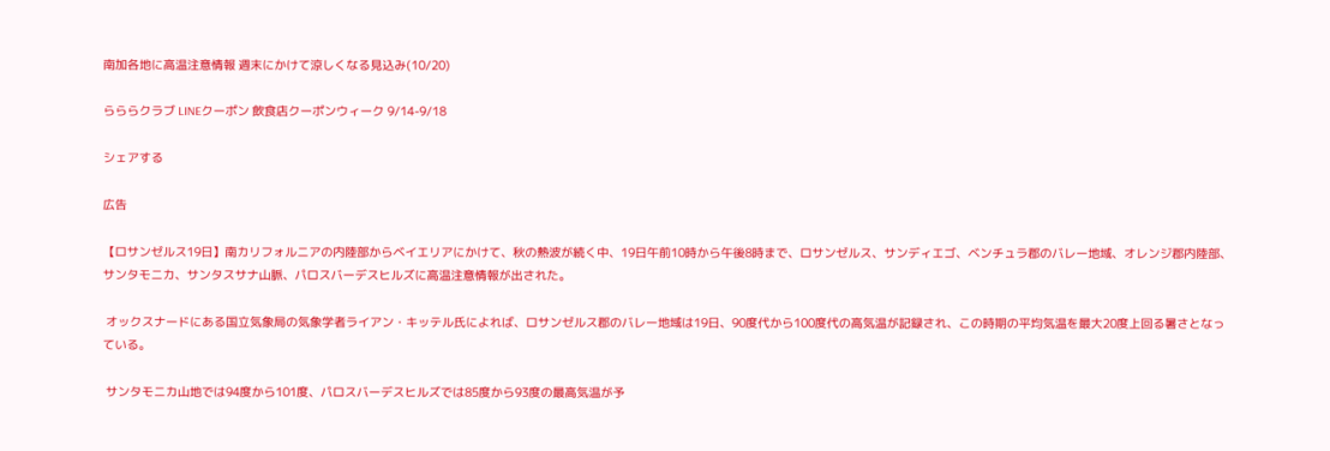南加各地に高温注意情報 週末にかけて涼しくなる見込み(10/20)

らららクラブ LINEクーポン 飲食店クーポンウィーク 9/14-9/18

シェアする

広告

【ロサンゼルス19日】南カリフォルニアの内陸部からベイエリアにかけて、秋の熱波が続く中、19日午前10時から午後8時まで、ロサンゼルス、サンディエゴ、ベンチュラ郡のバレー地域、オレンジ郡内陸部、サンタモニカ、サンタスサナ山脈、パロスバーデスヒルズに高温注意情報が出された。

 オックスナードにある国立気象局の気象学者ライアン・キッテル氏によれば、ロサンゼルス郡のバレー地域は19日、90度代から100度代の高気温が記録され、この時期の平均気温を最大20度上回る暑さとなっている。

 サンタモニカ山地では94度から101度、パロスバーデスヒルズでは85度から93度の最高気温が予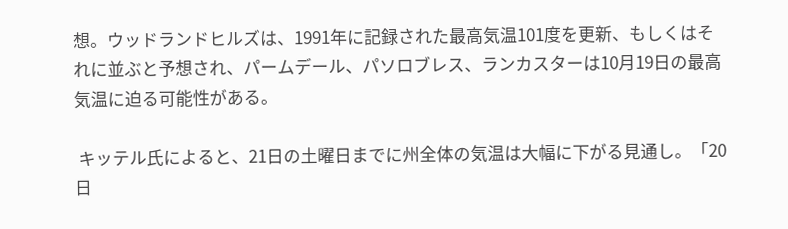想。ウッドランドヒルズは、1991年に記録された最高気温101度を更新、もしくはそれに並ぶと予想され、パームデール、パソロブレス、ランカスターは10月19日の最高気温に迫る可能性がある。

 キッテル氏によると、21日の土曜日までに州全体の気温は大幅に下がる見通し。「20日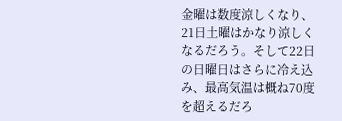金曜は数度涼しくなり、21日土曜はかなり涼しくなるだろう。そして22日の日曜日はさらに冷え込み、最高気温は概ね70度を超えるだろ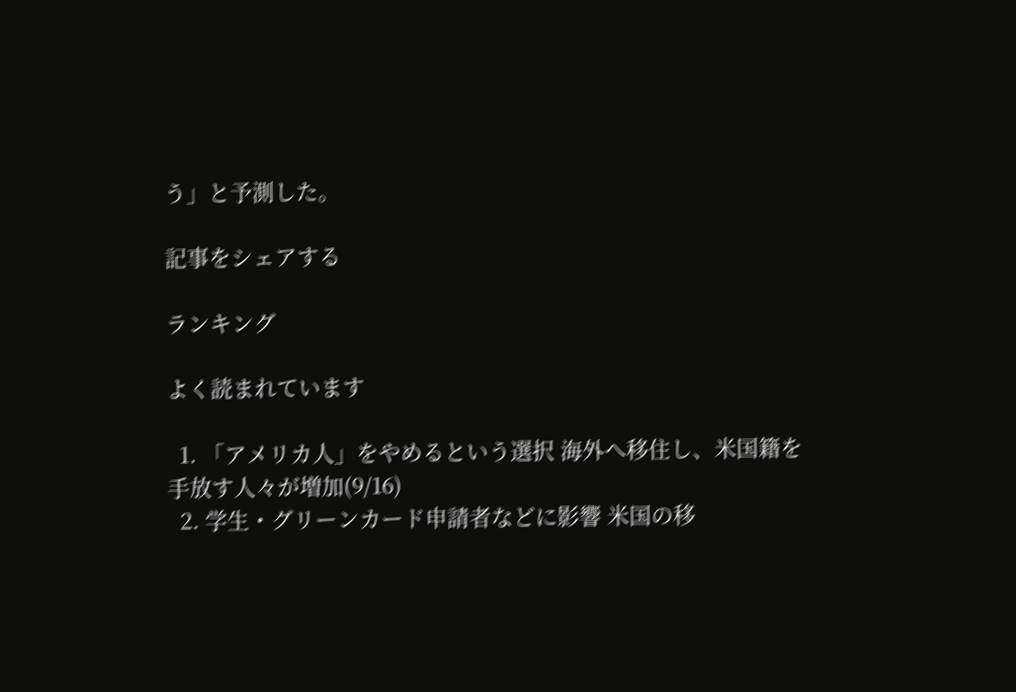う」と予測した。

記事をシェアする

ランキング

よく読まれています

  1. 「アメリカ人」をやめるという選択 海外へ移住し、米国籍を手放す人々が増加(9/16)
  2. 学生・グリーンカード申請者などに影響 米国の移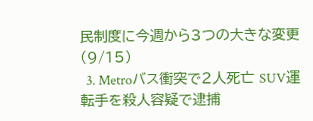民制度に今週から3つの大きな変更(9/15)
  3. Metroバス衝突で2人死亡 SUV運転手を殺人容疑で逮捕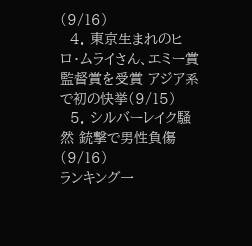(9/16)
  4. 東京生まれのヒロ・ムライさん、エミー賞監督賞を受賞 アジア系で初の快挙(9/15)
  5. シルバーレイク騒然 銃撃で男性負傷(9/16)
ランキング一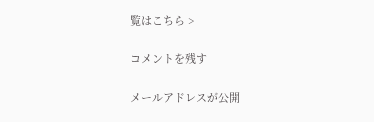覧はこちら >

コメントを残す

メールアドレスが公開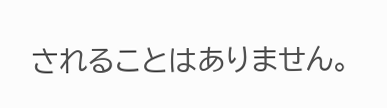されることはありません。